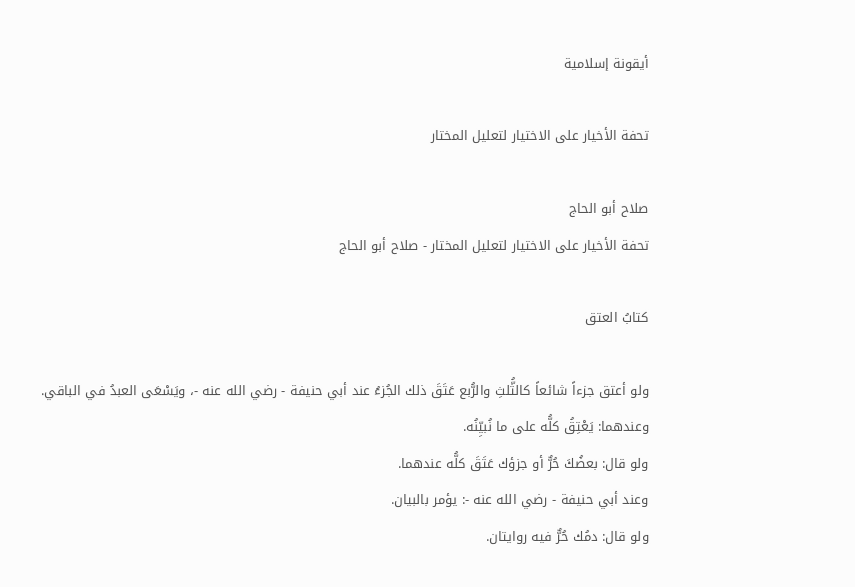أيقونة إسلامية

تحفة الأخيار على الاختيار لتعليل المختار

صلاح أبو الحاج
تحفة الأخيار على الاختيار لتعليل المختار - صلاح أبو الحاج

كتابُ العتق

ولو أعتق جزءاً شائعاً كالثُّلثِ والرُّبع عَتَقَ ذلك الجُزءُ عند أبي حنيفة - رضي الله عنه -، ويَسْعَى العبدُ في الباقي.
وعندهما: يَعْتِقُ كلُّه على ما نُبيِّنُه.
ولو قال: بعضُكَ حُرٌّ أو جزؤك عَتَقَ كلُّه عندهما.
وعند أبي حنيفة - رضي الله عنه -: يؤمر بالبيان.
ولو قال: دمُك حُرٌّ فيه روايتان.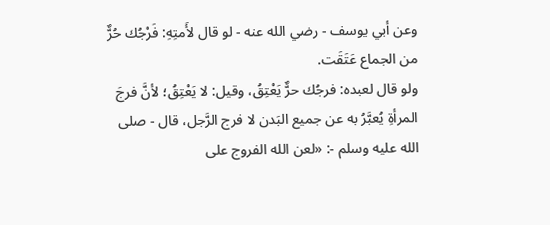وعن أبي يوسف - رضي الله عنه - لو قال لأَمتِهِ: فَرْجُك حُرٌّ من الجماع عَتَقَت.
ولو قال لعبده: فرجُك حرٌّ يَعْتِقُ، وقيل: لا يَعْتِقُ؛ لأنَّ فرجَ المرأةِ يُعبَّرُ به عن جميع البَدن لا فرج الرَّجل، قال - صلى الله عليه وسلم -: «لعن الله الفروج على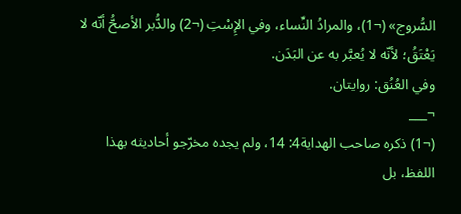السُّروج» (¬1)، والمرادُ النِّساء، وفي الإِسْتِ (¬2) والدُّبر الأصحُّ أنّه لا يَعْتَقُ؛ لأنّه لا يُعبَّر به عن البَدَن.
وفي العُنُق: روايتان.
¬___
(¬1) ذكره صاحب الهداية4: 14، ولم يجده مخرّجو أحاديثه بهذا اللفظ، بل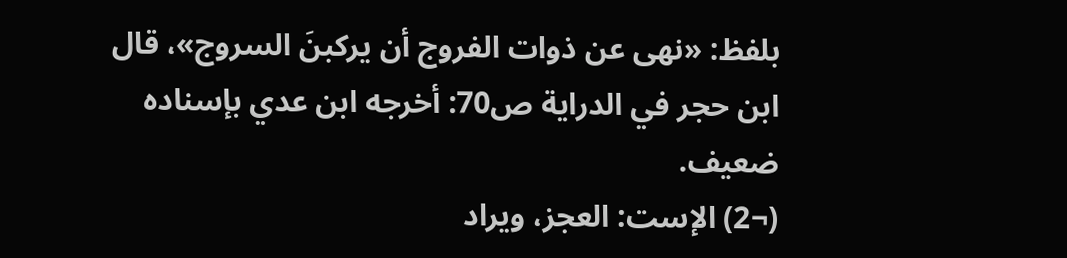بلفظ: «نهى عن ذوات الفروج أن يركبنَ السروج»، قال ابن حجر في الدراية ص70: أخرجه ابن عدي بإسناده ضعيف.
(¬2) الإست: العجز، ويراد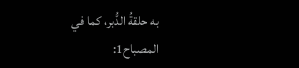به حلقةُ الدُّبر، كما في المصباح1: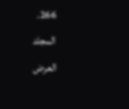266.
المجلد
العرض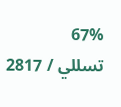67%
تسللي / 2817